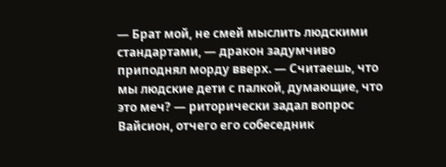— Брат мой, не смей мыслить людскими стандартами, — дракон задумчиво приподнял морду вверх. — Считаешь, что мы людские дети с палкой, думающие, что это меч? — риторически задал вопрос Вайсион, отчего его собеседник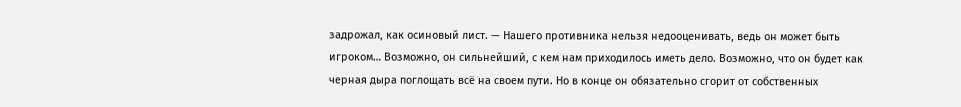задрожал, как осиновый лист. — Нашего противника нельзя недооценивать, ведь он может быть игроком… Возможно, он сильнейший, с кем нам приходилось иметь дело. Возможно, что он будет как черная дыра поглощать всё на своем пути. Но в конце он обязательно сгорит от собственных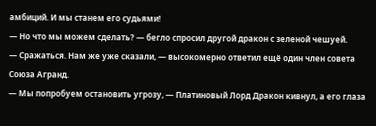амбиций. И мы станем его судьями!
— Но что мы можем сделать? — бегло спросил другой дракон с зеленой чешуей.
— Сражаться. Нам же уже сказали, — высокомерно ответил ещё один член совета Союза Агранд.
— Мы попробуем остановить угрозу, — Платиновый Лорд Дракон кивнул, а его глаза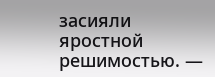засияли яростной решимостью. —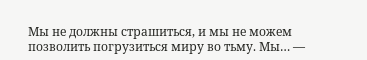Мы не должны страшиться, и мы не можем позволить погрузиться миру во тьму. Мы… —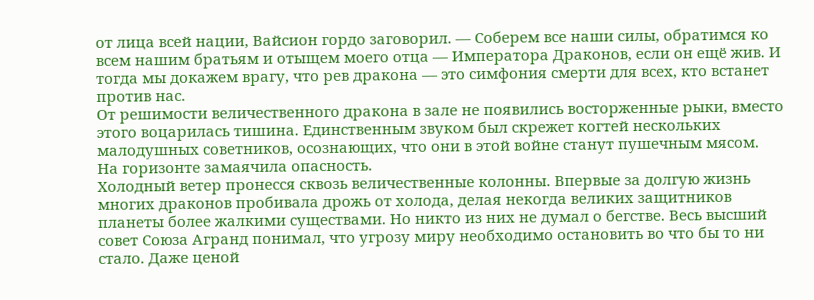от лица всей нации, Вайсион гордо заговорил. — Соберем все наши силы, обратимся ко всем нашим братьям и отыщем моего отца — Императора Драконов, если он ещё жив. И тогда мы докажем врагу, что рев дракона — это симфония смерти для всех, кто встанет против нас.
От решимости величественного дракона в зале не появились восторженные рыки, вместо этого воцарилась тишина. Единственным звуком был скрежет когтей нескольких малодушных советников, осознающих, что они в этой войне станут пушечным мясом.
На горизонте замаячила опасность.
Холодный ветер пронесся сквозь величественные колонны. Впервые за долгую жизнь многих драконов пробивала дрожь от холода, делая некогда великих защитников планеты более жалкими существами. Но никто из них не думал о бегстве. Весь высший совет Союза Агранд понимал, что угрозу миру необходимо остановить во что бы то ни стало. Даже ценой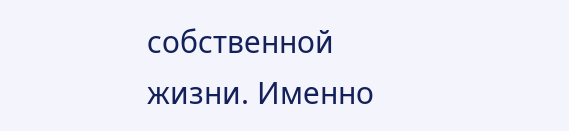собственной жизни. Именно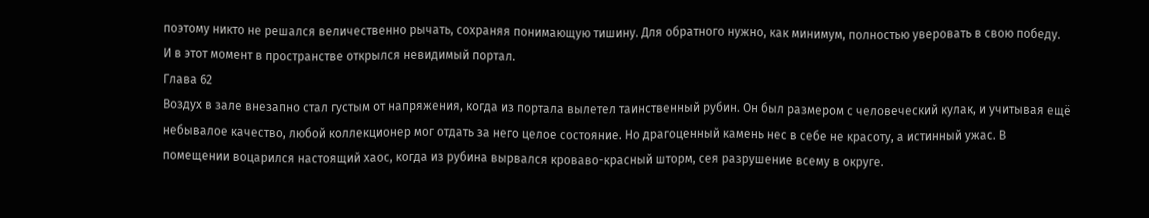поэтому никто не решался величественно рычать, сохраняя понимающую тишину. Для обратного нужно, как минимум, полностью уверовать в свою победу.
И в этот момент в пространстве открылся невидимый портал.
Глава 62
Воздух в зале внезапно стал густым от напряжения, когда из портала вылетел таинственный рубин. Он был размером с человеческий кулак, и учитывая ещё небывалое качество, любой коллекционер мог отдать за него целое состояние. Но драгоценный камень нес в себе не красоту, а истинный ужас. В помещении воцарился настоящий хаос, когда из рубина вырвался кроваво-красный шторм, сея разрушение всему в округе.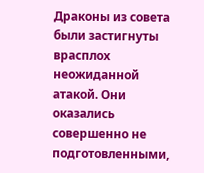Драконы из совета были застигнуты врасплох неожиданной атакой. Они оказались совершенно не подготовленными,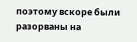поэтому вскоре были разорваны на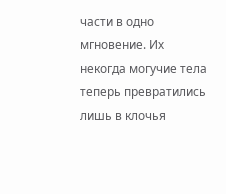части в одно мгновение. Их некогда могучие тела теперь превратились лишь в клочья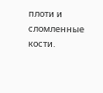плоти и сломленные кости.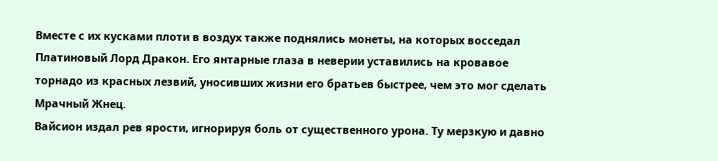Вместе с их кусками плоти в воздух также поднялись монеты, на которых восседал Платиновый Лорд Дракон. Его янтарные глаза в неверии уставились на кровавое торнадо из красных лезвий, уносивших жизни его братьев быстрее, чем это мог сделать Мрачный Жнец.
Вайсион издал рев ярости, игнорируя боль от существенного урона. Ту мерзкую и давно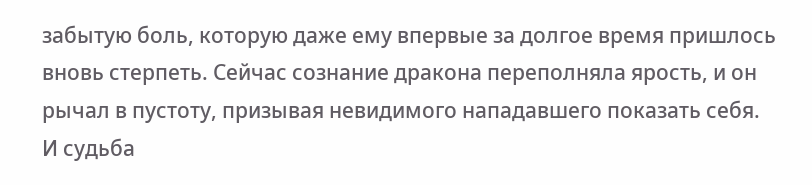забытую боль, которую даже ему впервые за долгое время пришлось вновь стерпеть. Сейчас сознание дракона переполняла ярость, и он рычал в пустоту, призывая невидимого нападавшего показать себя. И судьба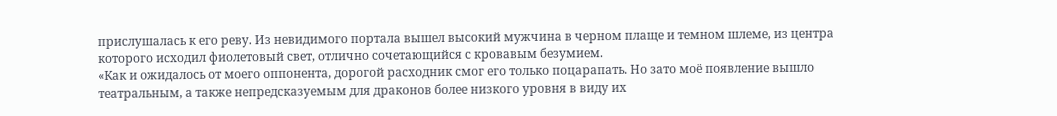прислушалась к его реву. Из невидимого портала вышел высокий мужчина в черном плаще и темном шлеме, из центра которого исходил фиолетовый свет, отлично сочетающийся с кровавым безумием.
«Как и ожидалось от моего оппонента, дорогой расходник смог его только поцарапать. Но зато моё появление вышло театральным, а также непредсказуемым для драконов более низкого уровня в виду их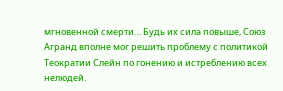мгновенной смерти… Будь их сила повыше, Союз Агранд вполне мог решить проблему с политикой Теократии Слейн по гонению и истреблению всех нелюдей.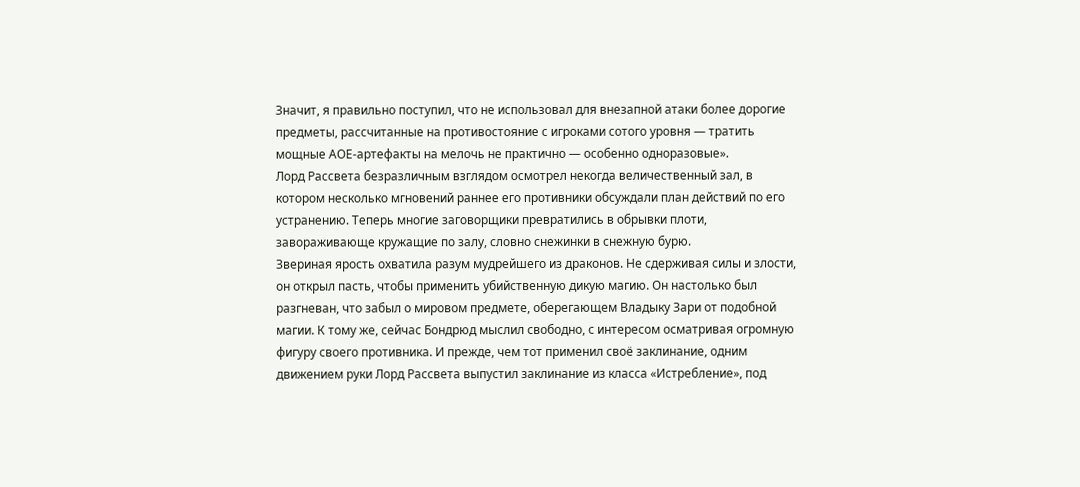Значит, я правильно поступил, что не использовал для внезапной атаки более дорогие предметы, рассчитанные на противостояние с игроками сотого уровня — тратить мощные АОЕ-артефакты на мелочь не практично — особенно одноразовые».
Лорд Рассвета безразличным взглядом осмотрел некогда величественный зал, в котором несколько мгновений раннее его противники обсуждали план действий по его устранению. Теперь многие заговорщики превратились в обрывки плоти, завораживающе кружащие по залу, словно снежинки в снежную бурю.
Звериная ярость охватила разум мудрейшего из драконов. Не сдерживая силы и злости, он открыл пасть, чтобы применить убийственную дикую магию. Он настолько был разгневан, что забыл о мировом предмете, оберегающем Владыку Зари от подобной магии. К тому же, сейчас Бондрюд мыслил свободно, с интересом осматривая огромную фигуру своего противника. И прежде, чем тот применил своё заклинание, одним движением руки Лорд Рассвета выпустил заклинание из класса «Истребление», под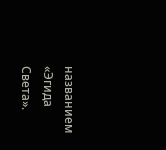названием «Эгида Света».